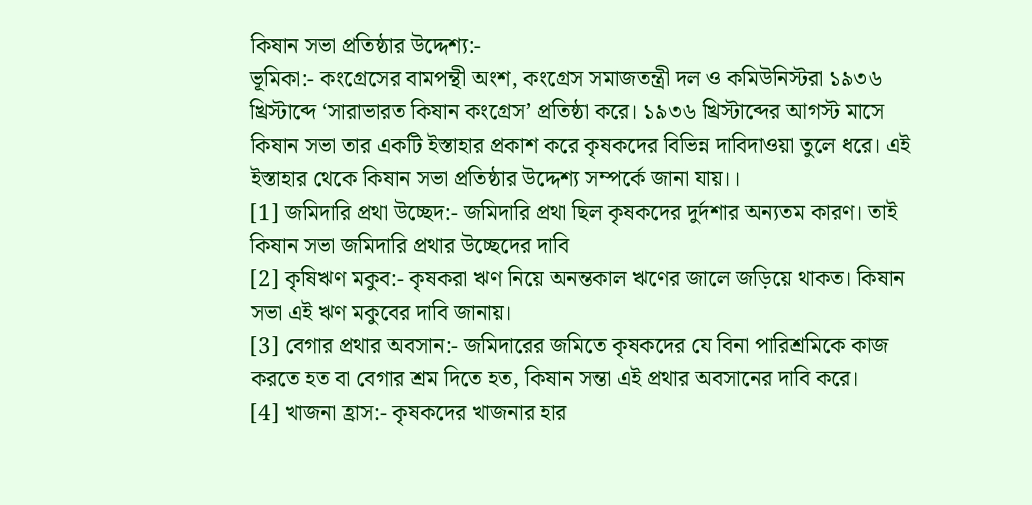কিষান সভা প্রতিষ্ঠার উদ্দেশ্য:-
ভূমিকা:- কংগ্রেসের বামপন্থী অংশ, কংগ্রেস সমাজতন্ত্রী দল ও কমিউনিস্টরা ১৯৩৬ খ্রিস্টাব্দে ‘সারাভারত কিষান কংগ্রেস’ প্রতিষ্ঠা করে। ১৯৩৬ খ্রিস্টাব্দের আগস্ট মাসে কিষান সভা তার একটি ইস্তাহার প্রকাশ করে কৃষকদের বিভিন্ন দাবিদাওয়া তুলে ধরে। এই ইস্তাহার থেকে কিষান সভা প্রতিষ্ঠার উদ্দেশ্য সম্পর্কে জানা যায়।।
[1] জমিদারি প্রথা উচ্ছেদ:- জমিদারি প্রথা ছিল কৃষকদের দুর্দশার অন্যতম কারণ। তাই কিষান সভা জমিদারি প্রথার উচ্ছেদের দাবি
[2] কৃষিঋণ মকুব:- কৃষকরা ঋণ নিয়ে অনন্তকাল ঋণের জালে জড়িয়ে থাকত। কিষান সভা এই ঋণ মকুবের দাবি জানায়।
[3] বেগার প্রথার অবসান:- জমিদারের জমিতে কৃষকদের যে বিনা পারিশ্রমিকে কাজ করতে হত বা বেগার শ্রম দিতে হত, কিষান সন্তা এই প্রথার অবসানের দাবি করে।
[4] খাজনা হ্রাস:- কৃষকদের খাজনার হার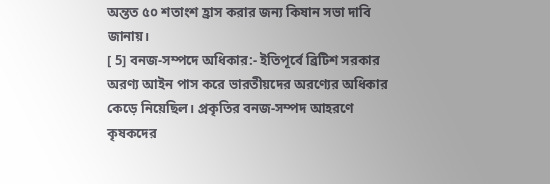অন্তত ৫০ শতাংশ হ্রাস করার জন্য কিষান সভা দাবি জানায়।
[ 5] বনজ-সম্পদে অধিকার:- ইতিপূর্বে ব্রিটিশ সরকার অরণ্য আইন পাস করে ভারতীয়দের অরণ্যের অধিকার কেড়ে নিয়েছিল। প্রকৃতির বনজ-সম্পদ আহরণে কৃষকদের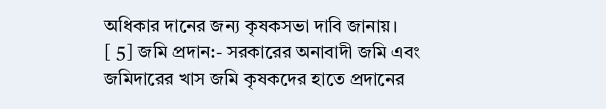অধিকার দানের জন্য কৃষকসভা দাবি জানায়।
[ 5] জমি প্রদান:- সরকারের অনাবাদী জমি এবং জমিদারের খাস জমি কৃষকদের হাতে প্রদানের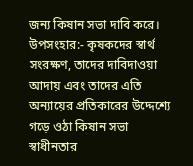জন্য কিষান সভা দাবি করে।
উপসংহার:- কৃষকদের স্বার্থ সংরক্ষণ, তাদের দাবিদাওয়া আদায় এবং তাদের এতি অন্যায়ের প্রতিকারের উদ্দেশ্যে গড়ে ওঠা কিষান সভা স্বাধীনতার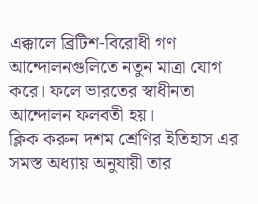এক্কালে ব্রিটিশ-বিরোধী গণ আন্দোলনগুলিতে নতুন মাত্রা যোগ করে। ফলে ভারতের স্বাধীনতা আন্দোলন ফলবতী হয়।
ক্লিক করুন দশম শ্রেণির ইতিহাস এর সমস্ত অধ্যায় অনুযায়ী তার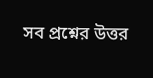সব প্রশ্নের উত্তর